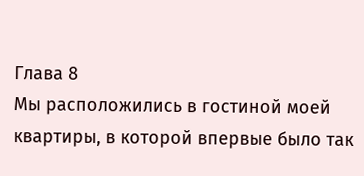Глава 8
Мы расположились в гостиной моей квартиры, в которой впервые было так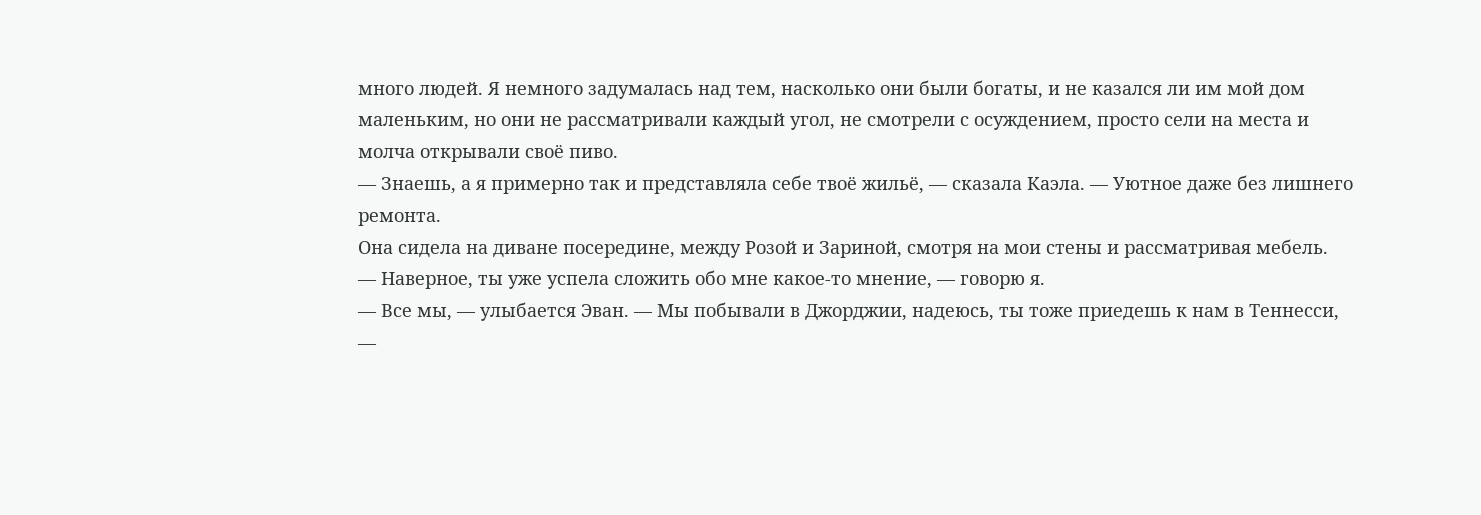много людей. Я немного задумалась над тем, насколько они были богаты, и не казался ли им мой дом маленьким, но они не рассматривали каждый угол, не смотрели с осуждением, просто сели на места и молча открывали своё пиво.
— Знаешь, а я примерно так и представляла себе твоё жильё, — сказала Каэла. — Уютное даже без лишнего ремонта.
Она сидела на диване посередине, между Розой и Зариной, смотря на мои стены и рассматривая мебель.
— Наверное, ты уже успела сложить обо мне какое-то мнение, — говорю я.
— Все мы, — улыбается Эван. — Мы побывали в Джорджии, надеюсь, ты тоже приедешь к нам в Теннесси, —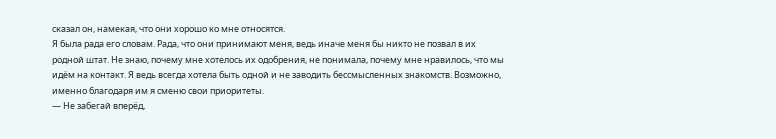сказал он, намекая, что они хорошо ко мне относятся.
Я была рада его словам. Рада, что они принимают меня, ведь иначе меня бы никто не позвал в их родной штат. Не знаю, почему мне хотелось их одобрения, не понимала, почему мне нравилось, что мы идём на контакт. Я ведь всегда хотела быть одной и не заводить бессмысленных знакомств. Возможно, именно благодаря им я сменю свои приоритеты.
— Не забегай вперёд,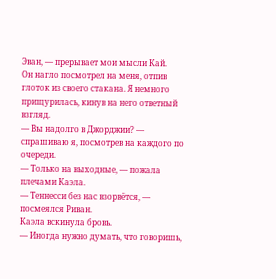Эван, — прерывает мои мысли Кай.
Он нагло посмотрел на меня, отпив глоток из своего стакана. Я немного прищурилась, кинув на него ответный взгляд.
— Вы надолго в Джорджии? — спрашиваю я, посмотрев на каждого по очереди.
— Только на выходные, — пожала плечами Каэла.
— Теннесси без нас взорвётся, — посмеялся Риван.
Каэла вскинула бровь.
— Иногда нужно думать, что говоришь,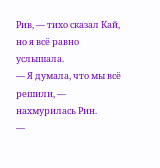Рив, — тихо сказал Кай, но я всё равно услышала.
— Я думала, что мы всё решили, — нахмурилась Рин.
—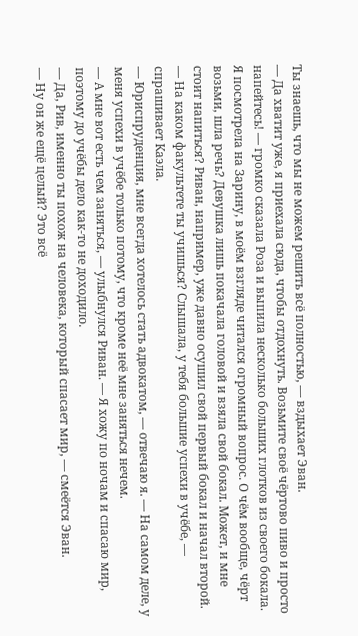Ты знаешь, что мы не можем решить всё полностью, — вздыхает Эван.
— Да хватит уже, я приехала сюда, чтобы отдохнуть. Возьмите своё чёртово пиво и просто напейтесь! — громко сказала Роза и выпила несколько больших глотков из своего бокала.
Я посмотрела на Зарину, в моём взгляде читался огромный вопрос. О чём вообще, чёрт возьми, шла речь? Девушка лишь покачала головой и взяла свой бокал. Может, и мне стоит напиться? Риван, например, уже давно осушил свой первый бокал и начал второй.
— На каком факультете ты учишься? Слышала, у тебя большие успехи в учёбе, — спрашивает Каэла.
— Юриспруденция, мне всегда хотелось стать адвокатом, — отвечаю я. — На самом деле, у меня успехи в учёбе только потому, что кроме неё мне заняться нечем.
— А мне вот есть чем заняться, — улыбнулся Риван. — Я хожу по ночам и спасаю мир, поэтому до учёбы дело как-то не доходило.
— Да, Рив, именно ты похож на человека, который спасает мир, — смеётся Эван.
— Ну он же ещё целый? Это всё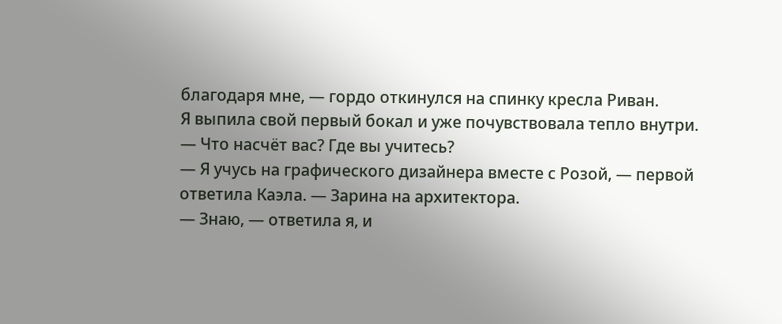благодаря мне, — гордо откинулся на спинку кресла Риван.
Я выпила свой первый бокал и уже почувствовала тепло внутри.
— Что насчёт вас? Где вы учитесь?
— Я учусь на графического дизайнера вместе с Розой, — первой ответила Каэла. — Зарина на архитектора.
— Знаю, — ответила я, и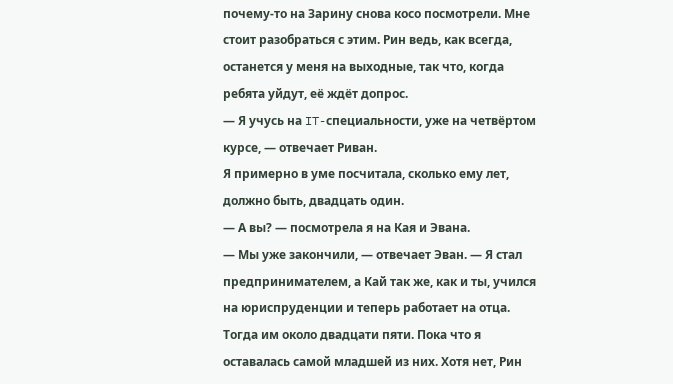почему-то на Зарину снова косо посмотрели. Мне стоит разобраться с этим. Рин ведь, как всегда, останется у меня на выходные, так что, когда ребята уйдут, её ждёт допрос.
— Я учусь на IT-специальности, уже на четвёртом курсе, — отвечает Риван.
Я примерно в уме посчитала, сколько ему лет, должно быть, двадцать один.
— А вы? — посмотрела я на Кая и Эвана.
— Мы уже закончили, — отвечает Эван. — Я стал предпринимателем, а Кай так же, как и ты, учился на юриспруденции и теперь работает на отца.
Тогда им около двадцати пяти. Пока что я оставалась самой младшей из них. Хотя нет, Рин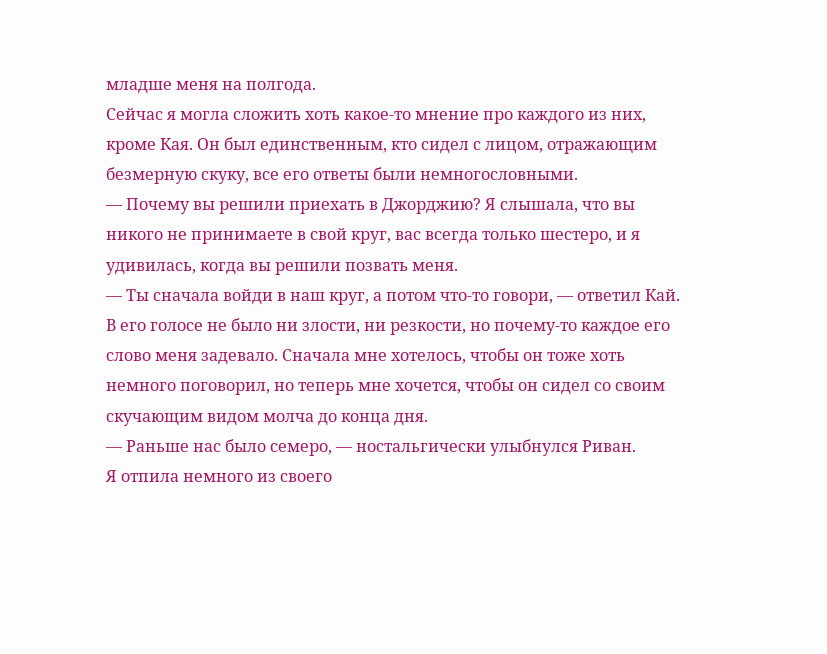младше меня на полгода.
Сейчас я могла сложить хоть какое-то мнение про каждого из них, кроме Кая. Он был единственным, кто сидел с лицом, отражающим безмерную скуку, все его ответы были немногословными.
— Почему вы решили приехать в Джорджию? Я слышала, что вы никого не принимаете в свой круг, вас всегда только шестеро, и я удивилась, когда вы решили позвать меня.
— Ты сначала войди в наш круг, а потом что-то говори, — ответил Кай.
В его голосе не было ни злости, ни резкости, но почему-то каждое его слово меня задевало. Сначала мне хотелось, чтобы он тоже хоть немного поговорил, но теперь мне хочется, чтобы он сидел со своим скучающим видом молча до конца дня.
— Раньше нас было семеро, — ностальгически улыбнулся Риван.
Я отпила немного из своего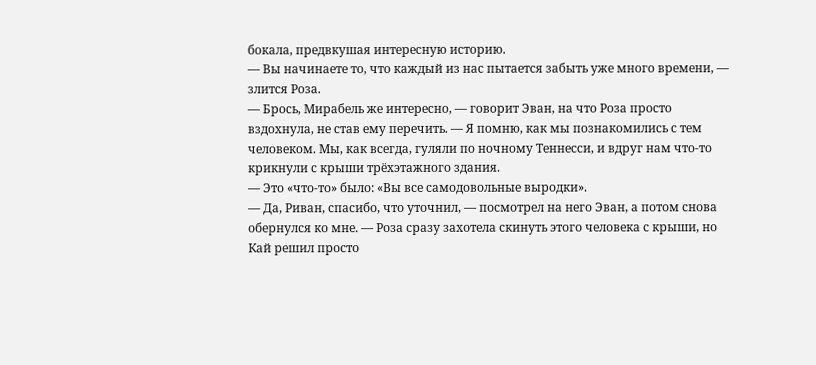бокала, предвкушая интересную историю.
— Вы начинаете то, что каждый из нас пытается забыть уже много времени, — злится Роза.
— Брось, Мирабель же интересно, — говорит Эван, на что Роза просто вздохнула, не став ему перечить. — Я помню, как мы познакомились с тем человеком. Мы, как всегда, гуляли по ночному Теннесси, и вдруг нам что-то крикнули с крыши трёхэтажного здания.
— Это «что-то» было: «Вы все самодовольные выродки».
— Да, Риван, спасибо, что уточнил, — посмотрел на него Эван, а потом снова обернулся ко мне. — Роза сразу захотела скинуть этого человека с крыши, но Кай решил просто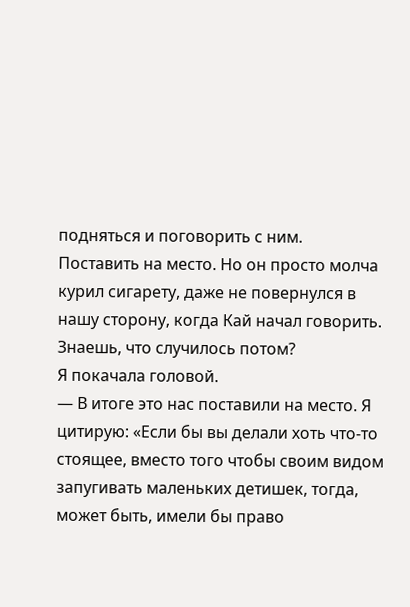подняться и поговорить с ним. Поставить на место. Но он просто молча курил сигарету, даже не повернулся в нашу сторону, когда Кай начал говорить. Знаешь, что случилось потом?
Я покачала головой.
— В итоге это нас поставили на место. Я цитирую: «Если бы вы делали хоть что-то стоящее, вместо того чтобы своим видом запугивать маленьких детишек, тогда, может быть, имели бы право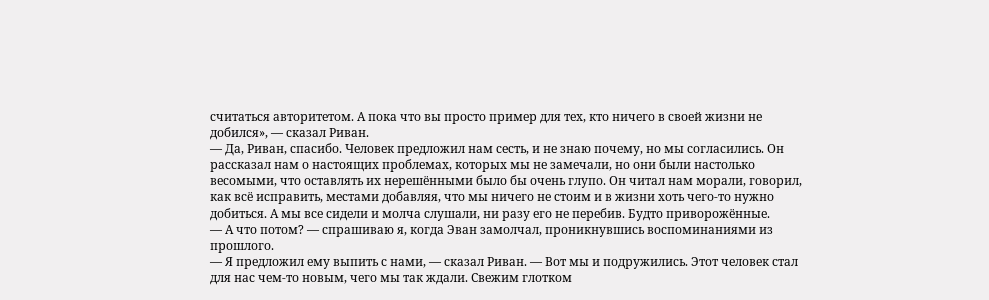считаться авторитетом. А пока что вы просто пример для тех, кто ничего в своей жизни не добился», — сказал Риван.
— Да, Риван, спасибо. Человек предложил нам сесть, и не знаю почему, но мы согласились. Он рассказал нам о настоящих проблемах, которых мы не замечали, но они были настолько весомыми, что оставлять их нерешёнными было бы очень глупо. Он читал нам морали, говорил, как всё исправить, местами добавляя, что мы ничего не стоим и в жизни хоть чего-то нужно добиться. А мы все сидели и молча слушали, ни разу его не перебив. Будто приворожённые.
— А что потом? — спрашиваю я, когда Эван замолчал, проникнувшись воспоминаниями из прошлого.
— Я предложил ему выпить с нами, — сказал Риван. — Вот мы и подружились. Этот человек стал для нас чем-то новым, чего мы так ждали. Свежим глотком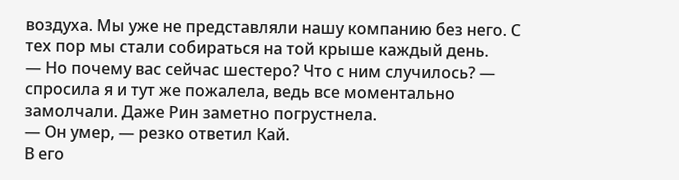воздуха. Мы уже не представляли нашу компанию без него. С тех пор мы стали собираться на той крыше каждый день.
— Но почему вас сейчас шестеро? Что с ним случилось? — спросила я и тут же пожалела, ведь все моментально замолчали. Даже Рин заметно погрустнела.
— Он умер, — резко ответил Кай.
В его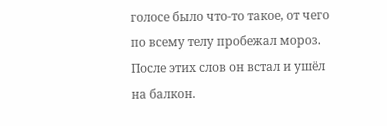голосе было что-то такое, от чего по всему телу пробежал мороз. После этих слов он встал и ушёл на балкон.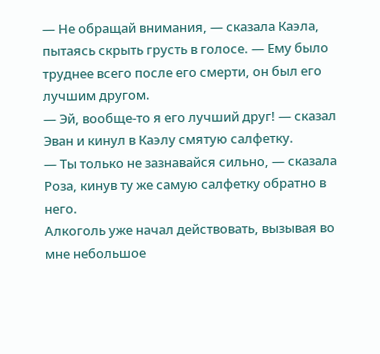— Не обращай внимания, — сказала Каэла, пытаясь скрыть грусть в голосе. — Ему было труднее всего после его смерти, он был его лучшим другом.
— Эй, вообще-то я его лучший друг! — сказал Эван и кинул в Каэлу смятую салфетку.
— Ты только не зазнавайся сильно, — сказала Роза, кинув ту же самую салфетку обратно в него.
Алкоголь уже начал действовать, вызывая во мне небольшое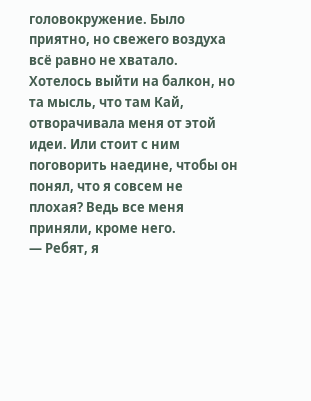головокружение. Было приятно, но свежего воздуха всё равно не хватало. Хотелось выйти на балкон, но та мысль, что там Кай, отворачивала меня от этой идеи. Или стоит с ним поговорить наедине, чтобы он понял, что я совсем не плохая? Ведь все меня приняли, кроме него.
— Ребят, я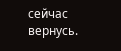сейчас вернусь.